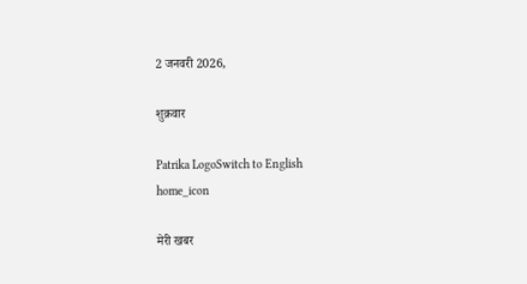2 जनवरी 2026,

शुक्रवार

Patrika LogoSwitch to English
home_icon

मेरी खबर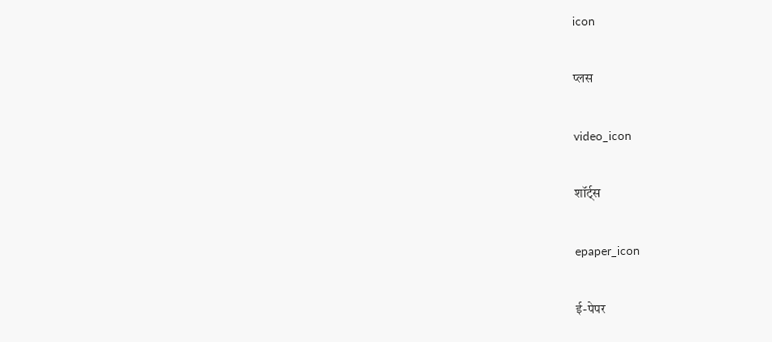icon

प्लस

video_icon

शॉर्ट्स

epaper_icon

ई-पेपर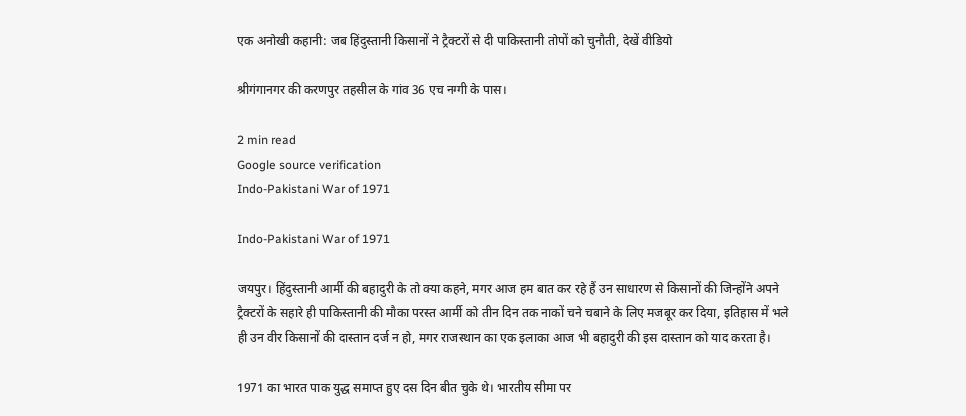एक अनोखी कहानी: जब हिंदुस्तानी किसानों ने ट्रैक्टरों से दी पाकिस्तानी तोपों को चुनौती, देखें वीडियो

श्रीगंगानगर की करणपुर तहसील के गांव 36 एच नग्गी के पास।

2 min read
Google source verification
Indo-Pakistani War of 1971

Indo-Pakistani War of 1971

जयपुर। हिंदुस्तानी आर्मी की बहादुरी के तो क्या कहने, मगर आज हम बात कर रहे हैं उन साधारण से किसानों की जिन्होंने अपने ट्रैक्टरों के सहारे ही पाकिस्तानी की मौका परस्त आर्मी को तीन दिन तक नाकों चने चबाने के लिए मजबूर कर दिया, इतिहास में भले ही उन वीर किसानों की दास्तान दर्ज न हो, मगर राजस्थान का एक इलाका आज भी बहादुरी की इस दास्तान को याद करता है।

1971 का भारत पाक युद्ध समाप्त हुए दस दिन बीत चुके थे। भारतीय सीमा पर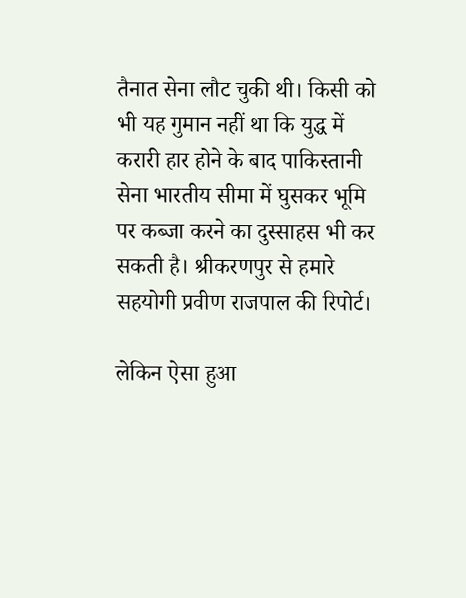तैनात सेना लौट चुकी थी। किसी को भी यह गुमान नहीं था कि युद्ध में करारी हार होने के बाद पाकिस्तानी सेना भारतीय सीमा में घुसकर भूमि पर कब्जा करने का दुस्साहस भी कर सकती है। श्रीकरणपुर से हमारे सहयोगी प्रवीण राजपाल की रिपोर्ट।

लेकिन ऐसा हुआ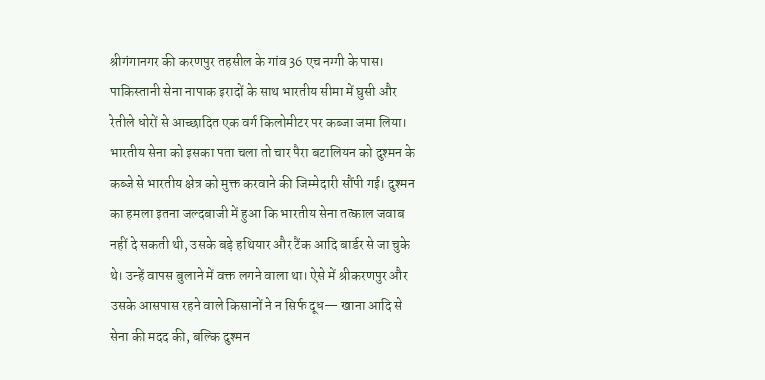श्रीगंगानगर की करणपुर तहसील के गांव 36 एच नग्गी के पास। पाकिस्तानी सेना नापाक इरादों के साथ भारतीय सीमा में घुसी और रेतीले धोरों से आच्छादित एक वर्ग किलोमीटर पर कब्जा जमा लिया। भारतीय सेना को इसका पता चला तो चार पैरा बटालियन को दुश्मन के कब्जे से भारतीय क्षेत्र को मुक्त करवाने की जिम्मेदारी सौंपी गई। दुश्मन का हमला इतना जल्दबाजी में हुआ कि भारतीय सेना तत्काल जवाब नहीं दे सकती थी, उसके बड़े हथियार और टैंक आदि बार्डर से जा चुके थे। उन्हें वापस बुलाने में वक्त लगने वाला था। ऐसे में श्रीकरणपुर और उसके आसपास रहने वाले किसानों ने न सिर्फ दूध— खाना आदि से सेना की मदद की, बल्कि दुश्मन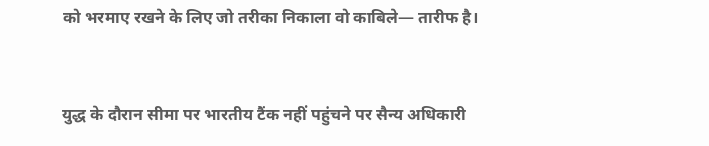को भरमाए रखने के लिए जो तरीका निकाला वो काबिले— तारीफ है।


युद्ध के दौरान सीमा पर भारतीय टैंक नहीं पहुंचने पर सैन्य अधिकारी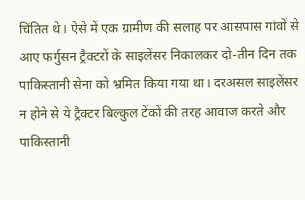चिंतित थे। ऐसे में एक ग्रामीण की सलाह पर आसपास गांवों से आए फर्गुसन ट्रैक्टरों के साइलेंसर निकालकर दो-तीन दिन तक पाकिस्तानी सेना को भ्रमित किया गया था। दरअसल साइलेंसर न होने से ये ट्रैक्टर बिल्कुल टेंकों की तरह आवाज करते और पाकिस्तानी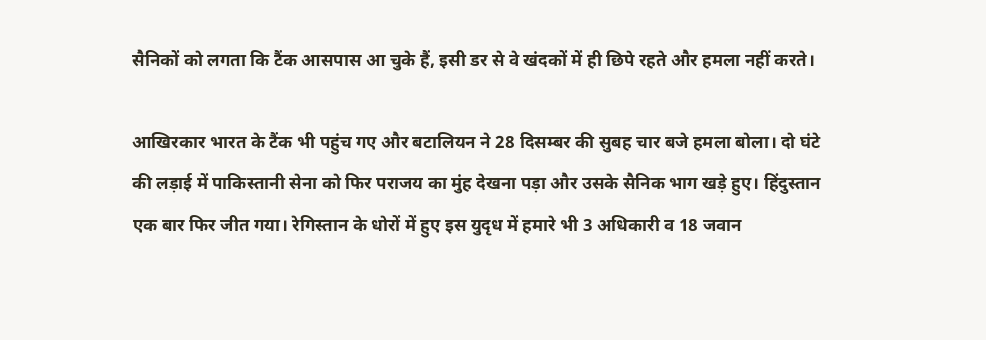सैनिकों को लगता कि टैंक आसपास आ चुके हैं, इसी डर से वे खंदकों में ही छिपे रहते और हमला नहीं करते।

आखिरकार भारत के टैंक भी पहुंच गए और बटालियन ने 28 दिसम्बर की सुबह चार बजे हमला बोला। दो घंटे की लड़ाई में पाकिस्तानी सेना को फिर पराजय का मुंह देखना पड़ा और उसके सैनिक भाग खड़े हुए। हिंदुस्तान एक बार फिर जीत गया। रेगिस्तान के धोरों में हुए इस युदृध में हमारे भी 3 अधिकारी व 18 जवान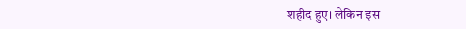शहीद हुए। लेकिन इस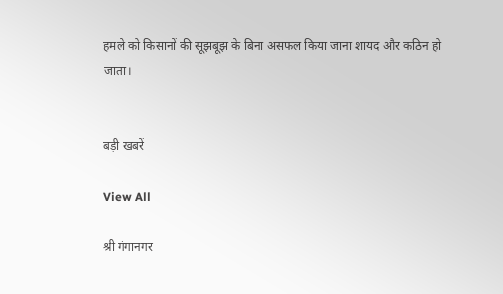हमले को किसानों की सूझबूझ के बिना असफल किया जाना शायद और कठिन हो जाता।


बड़ी खबरें

View All

श्री गंगानगर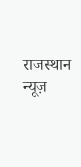राजस्थान न्यूज़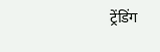ट्रेंडिंग